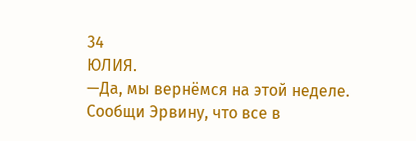34
ЮЛИЯ.
—Да, мы вернёмся на этой неделе. Сообщи Эрвину, что все в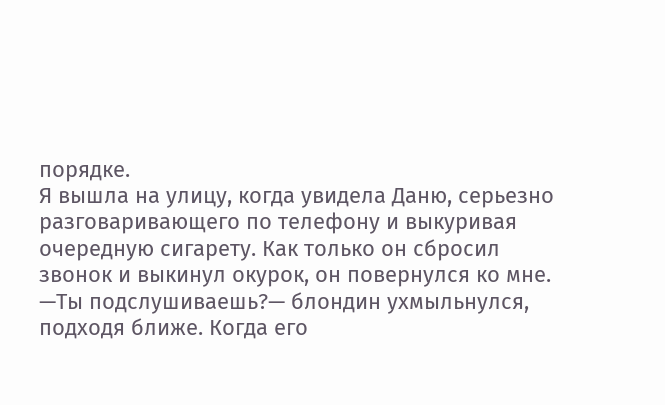порядке.
Я вышла на улицу, когда увидела Даню, серьезно разговаривающего по телефону и выкуривая очередную сигарету. Как только он сбросил звонок и выкинул окурок, он повернулся ко мне.
—Ты подслушиваешь?— блондин ухмыльнулся, подходя ближе. Когда его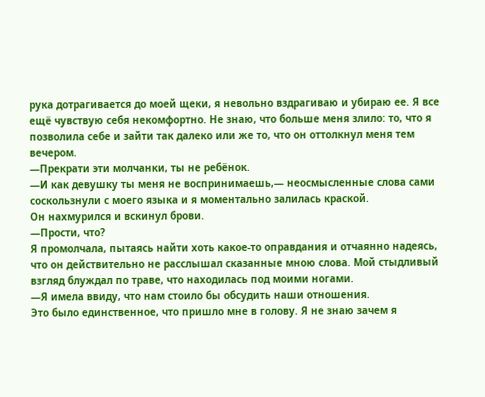рука дотрагивается до моей щеки, я невольно вздрагиваю и убираю ее. Я все ещё чувствую себя некомфортно. Не знаю, что больше меня злило: то, что я позволила себе и зайти так далеко или же то, что он оттолкнул меня тем вечером.
—Прекрати эти молчанки, ты не ребёнок.
—И как девушку ты меня не воспринимаешь,— неосмысленные слова сами соскользнули с моего языка и я моментально залилась краской.
Он нахмурился и вскинул брови.
—Прости, что?
Я промолчала, пытаясь найти хоть какое-то оправдания и отчаянно надеясь, что он действительно не расслышал сказанные мною слова. Мой стыдливый взгляд блуждал по траве, что находилась под моими ногами.
—Я имела ввиду, что нам стоило бы обсудить наши отношения.
Это было единственное, что пришло мне в голову. Я не знаю зачем я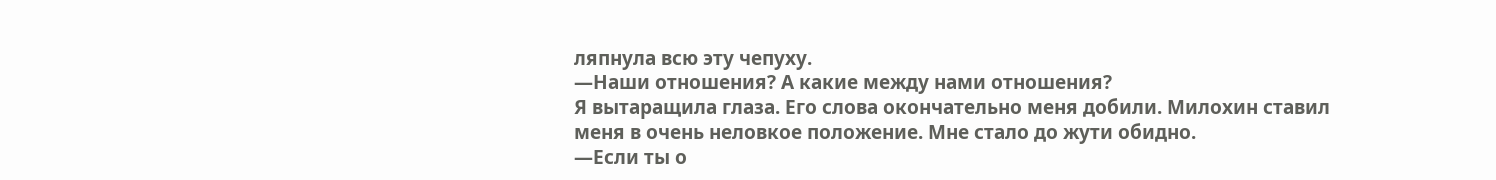ляпнула всю эту чепуху.
—Наши отношения? А какие между нами отношения?
Я вытаращила глаза. Его слова окончательно меня добили. Милохин ставил меня в очень неловкое положение. Мне стало до жути обидно.
—Если ты о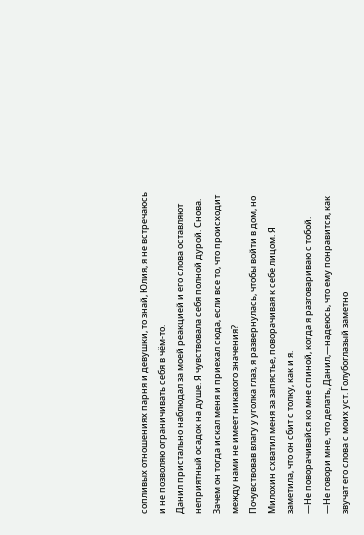сопливых отношениях парня и девушки, то знай, Юлия, я не встречаюсь и не позволяю ограничивать себя в чём-то.
Данил пристально наблюдал за моей реакцией и его слова оставляют неприятный осадок на душе. Я чувствовала себя полной дурой. Снова. Зачем он тогда искал меня и приехал сюда, если все то, что происходит между нами не имеет никакого значения?
Почувствовав влагу у уголка глаз, я развернулась, чтобы войти в дом, но Милохин схватил меня за запястье, поворачивая к себе лицом. Я заметила, что он сбит с толку, как и я.
—Не поворачивайся ко мне спиной, когда я разговариваю с тобой.
—Не говори мне, что делать, Данил,—надеюсь, что ему понравится, как звучат его слова с моих уст. Голубоглазый заметно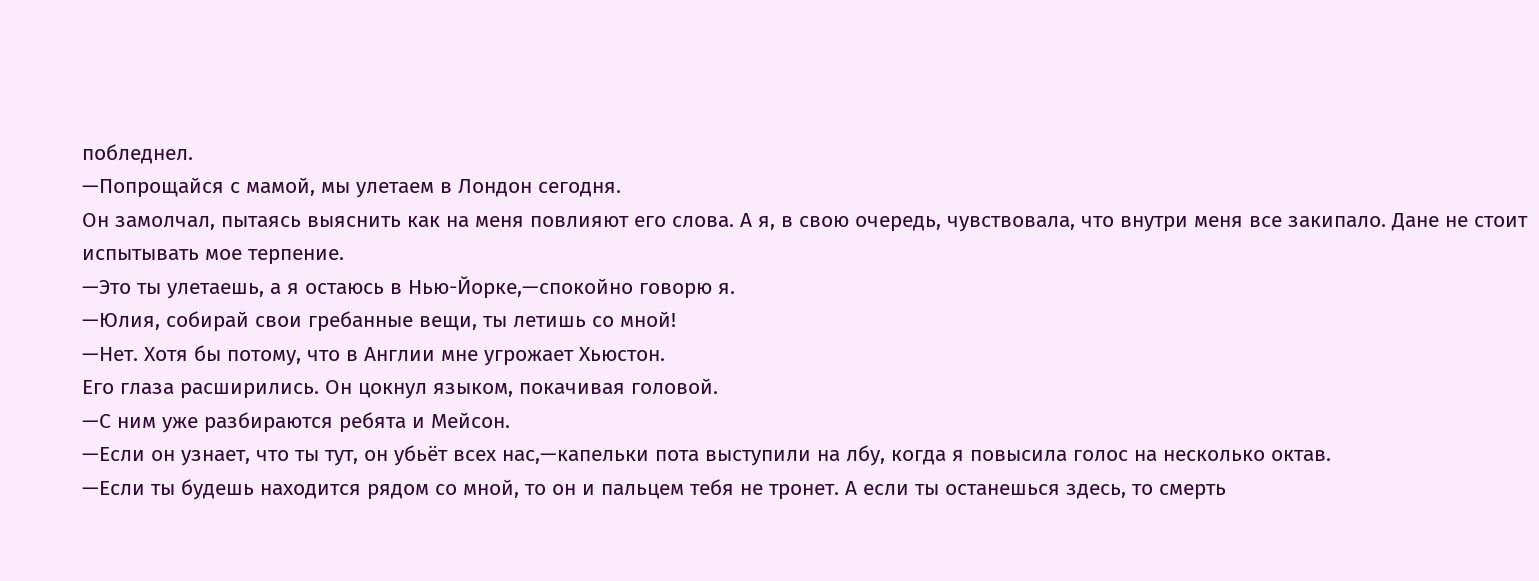побледнел.
—Попрощайся с мамой, мы улетаем в Лондон сегодня.
Он замолчал, пытаясь выяснить как на меня повлияют его слова. А я, в свою очередь, чувствовала, что внутри меня все закипало. Дане не стоит испытывать мое терпение.
—Это ты улетаешь, а я остаюсь в Нью-Йорке,—спокойно говорю я.
—Юлия, собирай свои гребанные вещи, ты летишь со мной!
—Нет. Хотя бы потому, что в Англии мне угрожает Хьюстон.
Его глаза расширились. Он цокнул языком, покачивая головой.
—С ним уже разбираются ребята и Мейсон.
—Если он узнает, что ты тут, он убьёт всех нас,—капельки пота выступили на лбу, когда я повысила голос на несколько октав.
—Если ты будешь находится рядом со мной, то он и пальцем тебя не тронет. А если ты останешься здесь, то смерть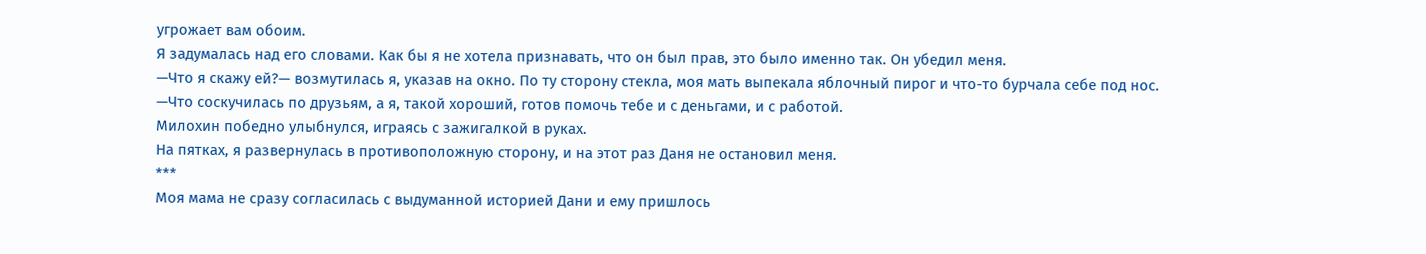угрожает вам обоим.
Я задумалась над его словами. Как бы я не хотела признавать, что он был прав, это было именно так. Он убедил меня.
—Что я скажу ей?— возмутилась я, указав на окно. По ту сторону стекла, моя мать выпекала яблочный пирог и что-то бурчала себе под нос.
—Что соскучилась по друзьям, а я, такой хороший, готов помочь тебе и с деньгами, и с работой.
Милохин победно улыбнулся, играясь с зажигалкой в руках.
На пятках, я развернулась в противоположную сторону, и на этот раз Даня не остановил меня.
***
Моя мама не сразу согласилась с выдуманной историей Дани и ему пришлось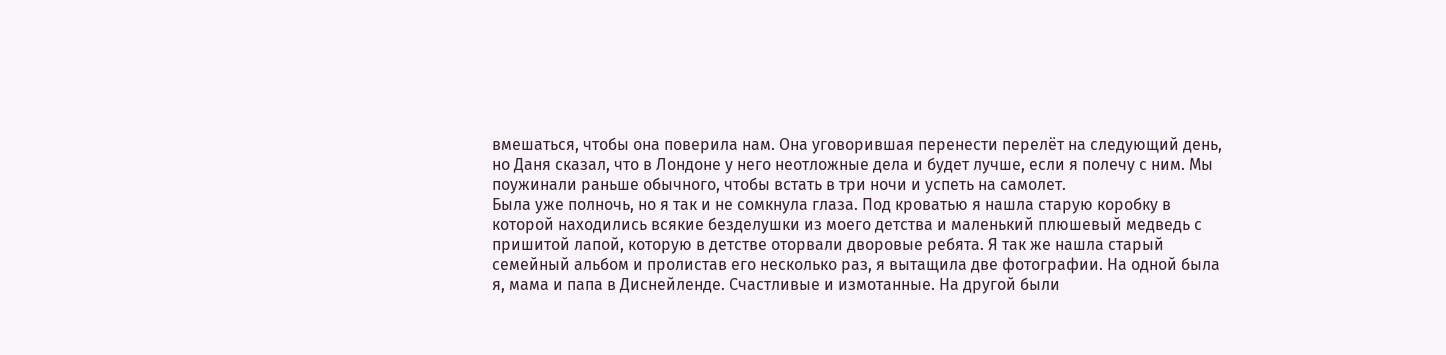вмешаться, чтобы она поверила нам. Она уговорившая перенести перелёт на следующий день, но Даня сказал, что в Лондоне у него неотложные дела и будет лучше, если я полечу с ним. Мы поужинали раньше обычного, чтобы встать в три ночи и успеть на самолет.
Была уже полночь, но я так и не сомкнула глаза. Под кроватью я нашла старую коробку в которой находились всякие безделушки из моего детства и маленький плюшевый медведь с пришитой лапой, которую в детстве оторвали дворовые ребята. Я так же нашла старый семейный альбом и пролистав его несколько раз, я вытащила две фотографии. На одной была я, мама и папа в Диснейленде. Счастливые и измотанные. На другой были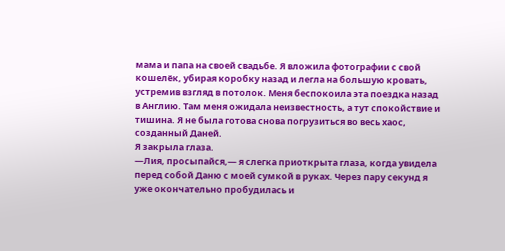мама и папа на своей свадьбе. Я вложила фотографии с свой кошелёк, убирая коробку назад и легла на большую кровать, устремив взгляд в потолок. Меня беспокоила эта поездка назад в Англию. Там меня ожидала неизвестность, а тут спокойствие и тишина. Я не была готова снова погрузиться во весь хаос, созданный Даней.
Я закрыла глаза.
—Лия, просыпайся,— я слегка приоткрыта глаза, когда увидела перед собой Даню с моей сумкой в руках. Через пару секунд я уже окончательно пробудилась и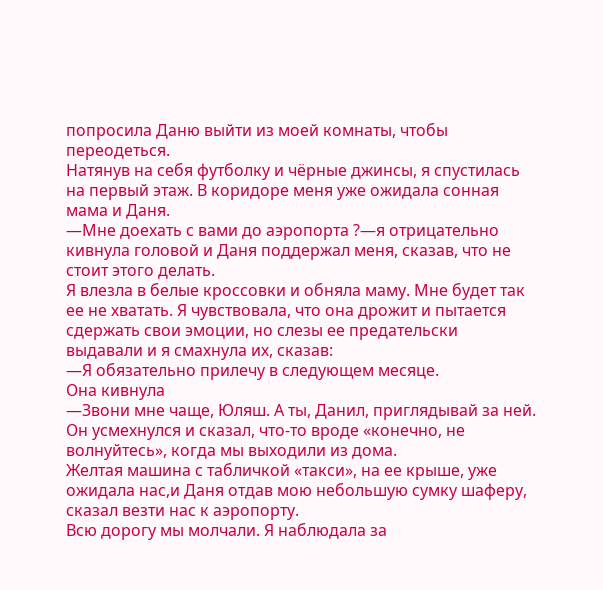попросила Даню выйти из моей комнаты, чтобы переодеться.
Натянув на себя футболку и чёрные джинсы, я спустилась на первый этаж. В коридоре меня уже ожидала сонная мама и Даня.
—Мне доехать с вами до аэропорта ?—я отрицательно кивнула головой и Даня поддержал меня, сказав, что не стоит этого делать.
Я влезла в белые кроссовки и обняла маму. Мне будет так ее не хватать. Я чувствовала, что она дрожит и пытается сдержать свои эмоции, но слезы ее предательски выдавали и я смахнула их, сказав:
—Я обязательно прилечу в следующем месяце.
Она кивнула
—Звони мне чаще, Юляш. А ты, Данил, приглядывай за ней.
Он усмехнулся и сказал, что-то вроде «конечно, не волнуйтесь», когда мы выходили из дома.
Желтая машина с табличкой «такси», на ее крыше, уже ожидала нас,и Даня отдав мою небольшую сумку шаферу, сказал везти нас к аэропорту.
Всю дорогу мы молчали. Я наблюдала за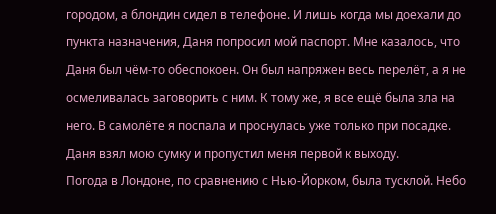городом, а блондин сидел в телефоне. И лишь когда мы доехали до пункта назначения, Даня попросил мой паспорт. Мне казалось, что Даня был чём-то обеспокоен. Он был напряжен весь перелёт, а я не осмеливалась заговорить с ним. К тому же, я все ещё была зла на него. В самолёте я поспала и проснулась уже только при посадке. Даня взял мою сумку и пропустил меня первой к выходу.
Погода в Лондоне, по сравнению с Нью-Йорком, была тусклой. Небо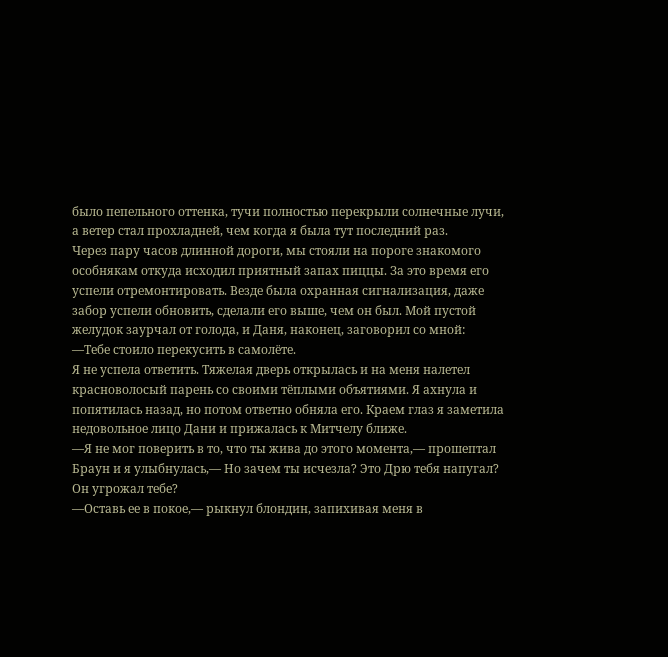было пепельного оттенка, тучи полностью перекрыли солнечные лучи, а ветер стал прохладней, чем когда я была тут последний раз.
Через пару часов длинной дороги, мы стояли на пороге знакомого особнякам откуда исходил приятный запах пиццы. За это время его успели отремонтировать. Везде была охранная сигнализация, даже забор успели обновить, сделали его выше, чем он был. Мой пустой желудок заурчал от голода, и Даня, наконец, заговорил со мной:
—Тебе стоило перекусить в самолёте.
Я не успела ответить. Тяжелая дверь открылась и на меня налетел красноволосый парень со своими тёплыми объятиями. Я ахнула и попятилась назад, но потом ответно обняла его. Краем глаз я заметила недовольное лицо Дани и прижалась к Митчелу ближе.
—Я не мог поверить в то, что ты жива до этого момента,— прошептал Браун и я улыбнулась,— Но зачем ты исчезла? Это Дрю тебя напугал? Он угрожал тебе?
—Оставь ее в покое,— рыкнул блондин, запихивая меня в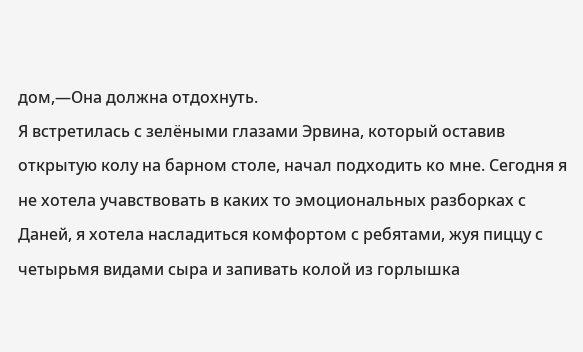дом,—Она должна отдохнуть.
Я встретилась с зелёными глазами Эрвина, который оставив открытую колу на барном столе, начал подходить ко мне. Сегодня я не хотела учавствовать в каких то эмоциональных разборках с Даней, я хотела насладиться комфортом с ребятами, жуя пиццу с четырьмя видами сыра и запивать колой из горлышка